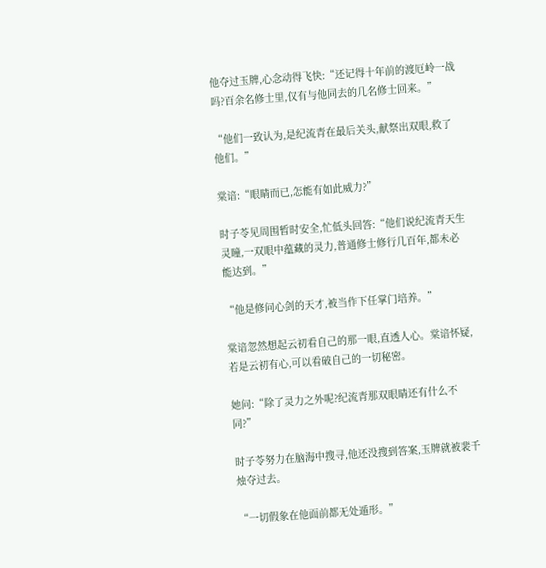他夺过玉牌,心念动得飞快:“还记得十年前的渡厄岭一战吗?百余名修士里,仅有与他同去的几名修士回来。”

“他们一致认为,是纪流青在最后关头,献祭出双眼,救了他们。”

棠谙:“眼睛而已,怎能有如此威力?”

时子苓见周围暂时安全,忙低头回答:“他们说纪流青天生灵瞳,一双眼中蕴藏的灵力,普通修士修行几百年,都未必能达到。”

“他是修问心剑的天才,被当作下任掌门培养。”

棠谙忽然想起云初看自己的那一眼,直透人心。棠谙怀疑,若是云初有心,可以看破自己的一切秘密。

她问:“除了灵力之外呢?纪流青那双眼睛还有什么不同?”

时子苓努力在脑海中搜寻,他还没搜到答案,玉牌就被裴千烛夺过去。

“一切假象在他面前都无处遁形。”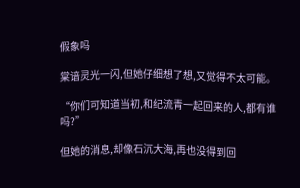假象吗

棠谙灵光一闪,但她仔细想了想,又觉得不太可能。

“你们可知道当初,和纪流青一起回来的人,都有谁吗?”

但她的消息,却像石沉大海,再也没得到回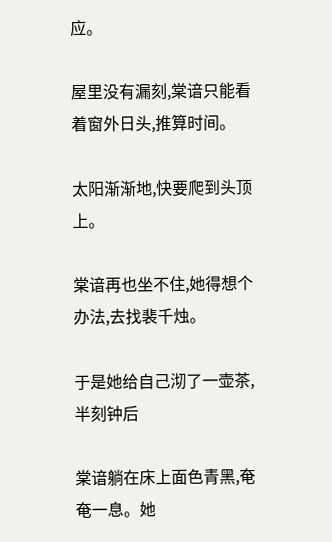应。

屋里没有漏刻,棠谙只能看着窗外日头,推算时间。

太阳渐渐地,快要爬到头顶上。

棠谙再也坐不住,她得想个办法,去找裴千烛。

于是她给自己沏了一壶茶,半刻钟后

棠谙躺在床上面色青黑,奄奄一息。她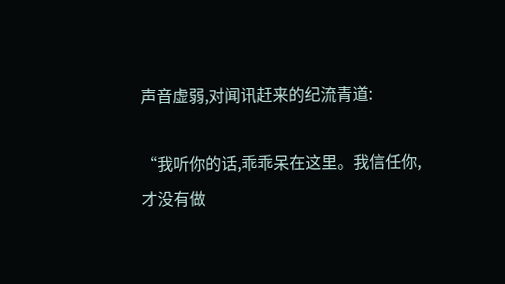声音虚弱,对闻讯赶来的纪流青道:

“我听你的话,乖乖呆在这里。我信任你,才没有做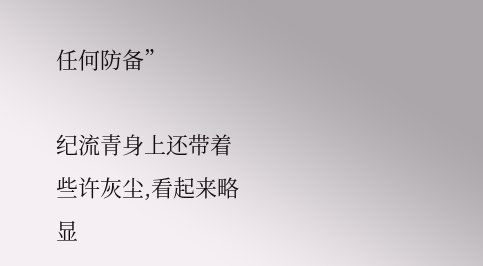任何防备”

纪流青身上还带着些许灰尘,看起来略显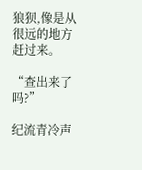狼狈,像是从很远的地方赶过来。

“查出来了吗?”

纪流青冷声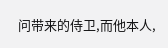问带来的侍卫,而他本人,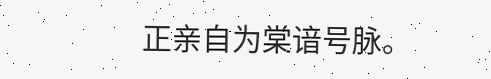正亲自为棠谙号脉。